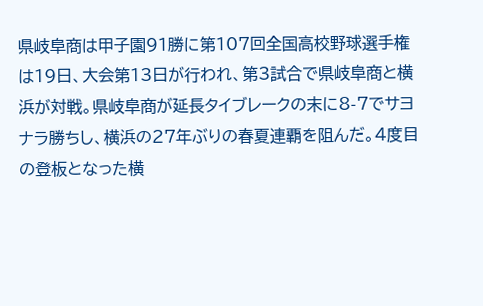県岐阜商は甲子園91勝に第107回全国高校野球選手権は19日、大会第13日が行われ、第3試合で県岐阜商と横浜が対戦。県岐阜商が延長タイブレークの末に8-7でサヨナラ勝ちし、横浜の27年ぶりの春夏連覇を阻んだ。4度目の登板となった横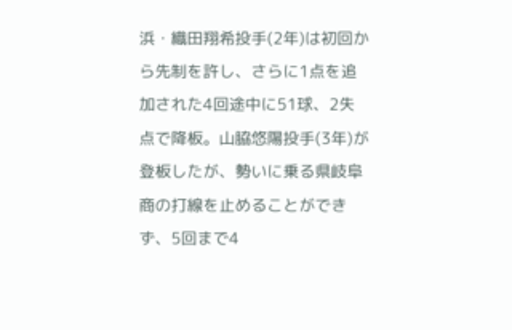浜・織田翔希投手(2年)は初回から先制を許し、さらに1点を追加された4回途中に51球、2失点で降板。山脇悠陽投手(3年)が登板したが、勢いに乗る県岐阜商の打線を止めることができず、5回まで4